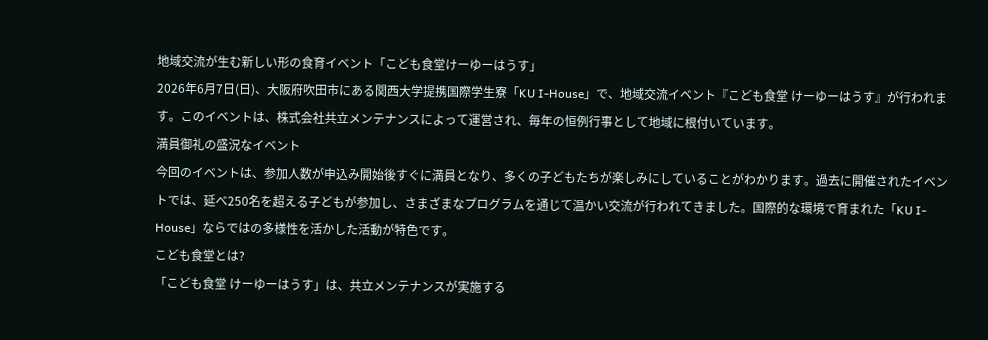地域交流が生む新しい形の食育イベント「こども食堂けーゆーはうす」
2026年6月7日(日)、大阪府吹田市にある関西大学提携国際学生寮「KU I-House」で、地域交流イベント『こども食堂 けーゆーはうす』が行われます。このイベントは、株式会社共立メンテナンスによって運営され、毎年の恒例行事として地域に根付いています。
満員御礼の盛況なイベント
今回のイベントは、参加人数が申込み開始後すぐに満員となり、多くの子どもたちが楽しみにしていることがわかります。過去に開催されたイベントでは、延べ250名を超える子どもが参加し、さまざまなプログラムを通じて温かい交流が行われてきました。国際的な環境で育まれた「KU I-House」ならではの多様性を活かした活動が特色です。
こども食堂とは?
「こども食堂 けーゆーはうす」は、共立メンテナンスが実施する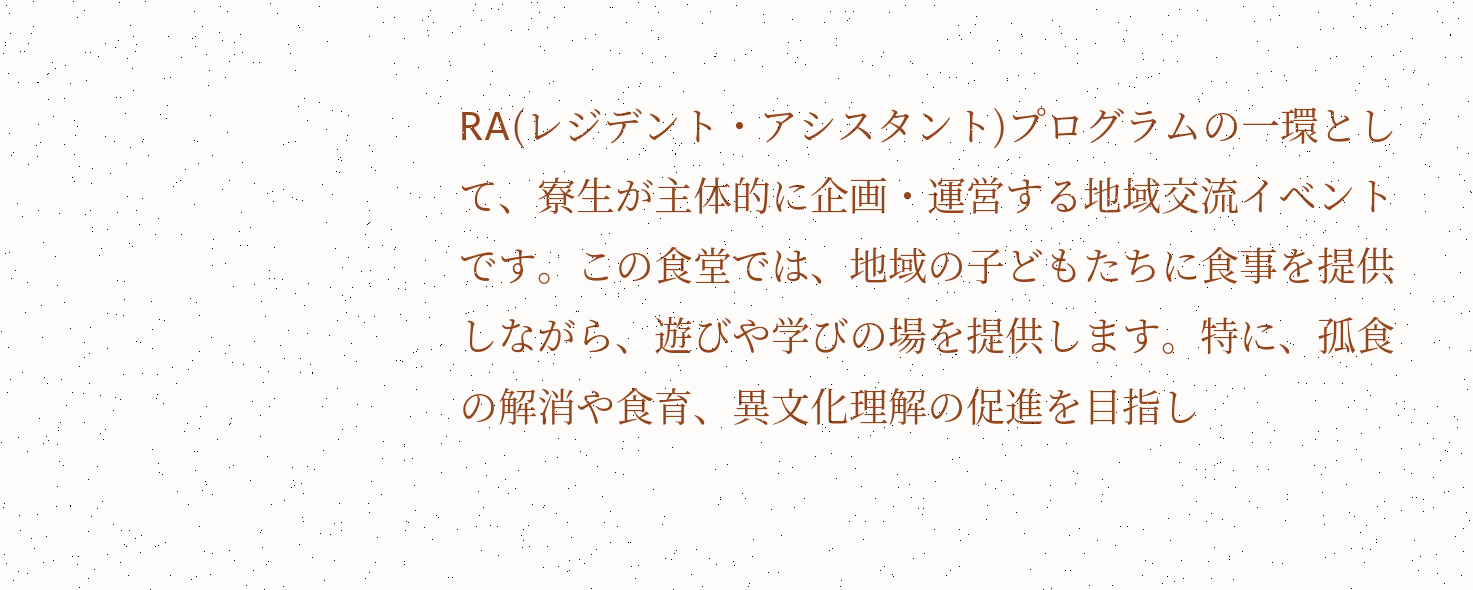RA(レジデント・アシスタント)プログラムの一環として、寮生が主体的に企画・運営する地域交流イベントです。この食堂では、地域の子どもたちに食事を提供しながら、遊びや学びの場を提供します。特に、孤食の解消や食育、異文化理解の促進を目指し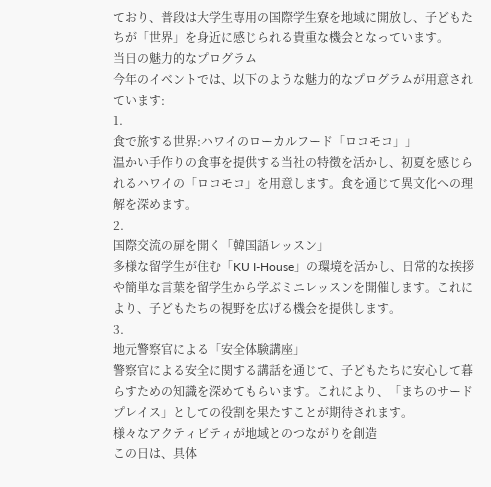ており、普段は大学生専用の国際学生寮を地域に開放し、子どもたちが「世界」を身近に感じられる貴重な機会となっています。
当日の魅力的なプログラム
今年のイベントでは、以下のような魅力的なプログラムが用意されています:
1.
食で旅する世界:ハワイのローカルフード「ロコモコ」」
温かい手作りの食事を提供する当社の特徴を活かし、初夏を感じられるハワイの「ロコモコ」を用意します。食を通じて異文化への理解を深めます。
2.
国際交流の扉を開く「韓国語レッスン」
多様な留学生が住む「KU I-House」の環境を活かし、日常的な挨拶や簡単な言葉を留学生から学ぶミニレッスンを開催します。これにより、子どもたちの視野を広げる機会を提供します。
3.
地元警察官による「安全体験講座」
警察官による安全に関する講話を通じて、子どもたちに安心して暮らすための知識を深めてもらいます。これにより、「まちのサードプレイス」としての役割を果たすことが期待されます。
様々なアクティビティが地域とのつながりを創造
この日は、具体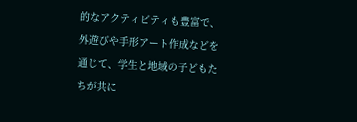的なアクティビティも豊富で、外遊びや手形アート作成などを通じて、学生と地域の子どもたちが共に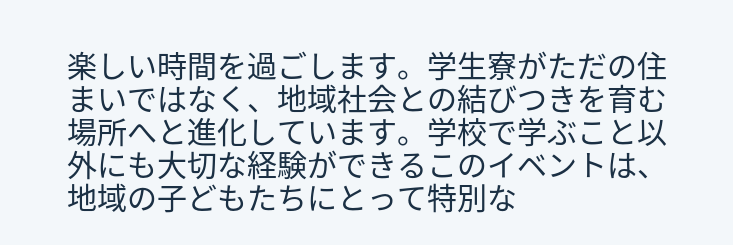楽しい時間を過ごします。学生寮がただの住まいではなく、地域社会との結びつきを育む場所へと進化しています。学校で学ぶこと以外にも大切な経験ができるこのイベントは、地域の子どもたちにとって特別な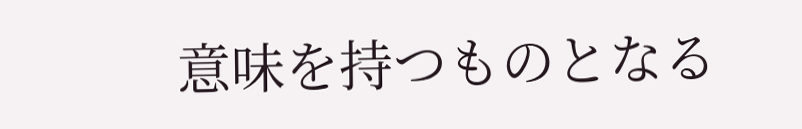意味を持つものとなる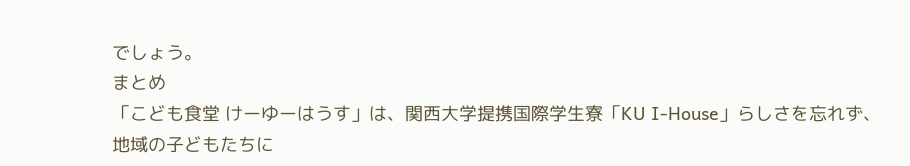でしょう。
まとめ
「こども食堂 けーゆーはうす」は、関西大学提携国際学生寮「KU I-House」らしさを忘れず、地域の子どもたちに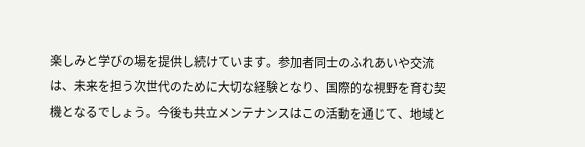楽しみと学びの場を提供し続けています。参加者同士のふれあいや交流は、未来を担う次世代のために大切な経験となり、国際的な視野を育む契機となるでしょう。今後も共立メンテナンスはこの活動を通じて、地域と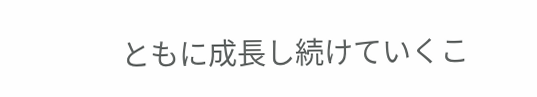ともに成長し続けていくこ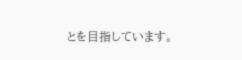とを目指しています。